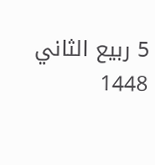5 ربيع الثاني 1448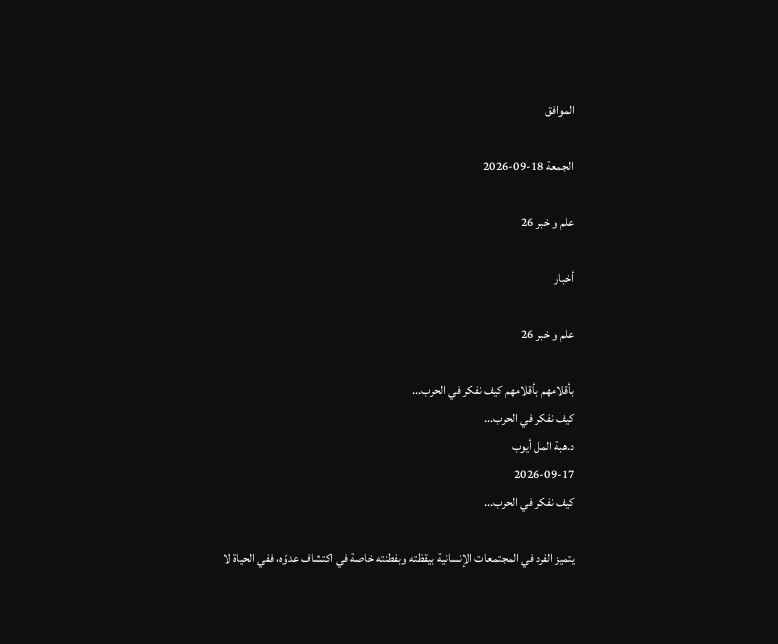الموافق

الجمعة 18-09-2026

علم و خبر 26

أخبار

علم و خبر 26

بأقلامهم بأقلامهم كيف نفكر في الحرب...
كيف نفكر في الحرب...
د.هبة المل أيوب
2026-09-17
كيف نفكر في الحرب...

يتميز الفرد في المجتمعات الإنسانية بيقظته وبفطنته خاصة في اكتشاف عدوّه، ففي الحياة لا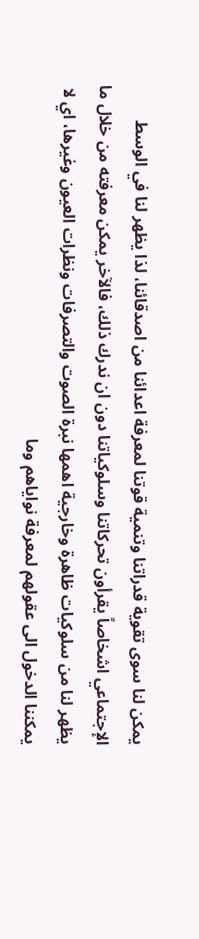يمكن لنا سوى تقوية قدراتنا وتنمية قوتنا لمعرفة اعدائنا من اصدقائنا، لذا يظهر لنا في الوسط الإجتماعي اشخاصاً يقرأون تحركاتنا وسلوكياتنا دون ان ندرك ذلك، فالآخر يمكن معرفته من خلال ما يظهر لنا من سلوكيات ظاهرة وخارجية اهمها نبرة الصوت والتصرفات ونظرات العيون وغيرها، اي لا يمكننا الدخول الى عقولهم لمعرفة نواياهم وما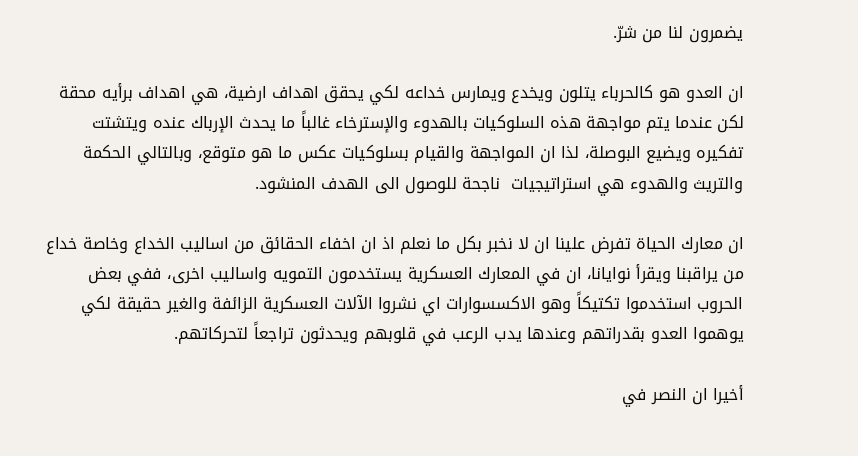يضمرون لنا من شرّ.

ان العدو هو كالحرباء يتلون ويخدع ويمارس خداعه لكي يحقق اهداف ارضية، هي اهداف برأيه محقة لكن عندما يتم مواجهة هذه السلوكيات بالهدوء والإسترخاء غالباً ما يحدث الإرباك عنده ويتشتت تفكيره ويضيع البوصلة، لذا ان المواجهة والقيام بسلوكيات عكس ما هو متوقع، وبالتالي الحكمة والتريث والهدوء هي استراتيجيات  ناجحة للوصول الى الهدف المنشود.

ان معارك الحياة تفرض علينا ان لا نخبر بكل ما نعلم اذ ان اخفاء الحقائق من اساليب الخداع وخاصة خداع من يراقبنا ويقرأ نوايانا، ان في المعارك العسكرية يستخدمون التمويه واساليب اخرى، ففي بعض الحروب استخدموا تكتيكاً وهو الاكسسوارات اي نشروا الآلات العسكرية الزائفة والغير حقيقة لكي يوهموا العدو بقدراتهم وعندها يدب الرعب في قلوبهم ويحدثون تراجعاً لتحركاتهم.

أخيرا ان النصر في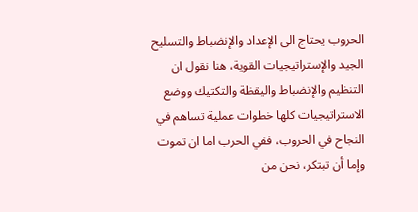الحروب يحتاج الى الإعداد والإنضباط والتسليح الجيد والإستراتيجيات القوية، هنا نقول ان التنظيم والإنضباط واليقظة والتكتيك ووضع الاستراتيجيات كلها خطوات عملية تساهم في النجاح في الحروب، ففي الحرب اما ان تموت وإما أن تبتكر، نحن من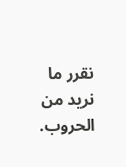نقرر ما نريد من الحروب.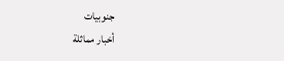جنوبيات
أخبار مماثلة